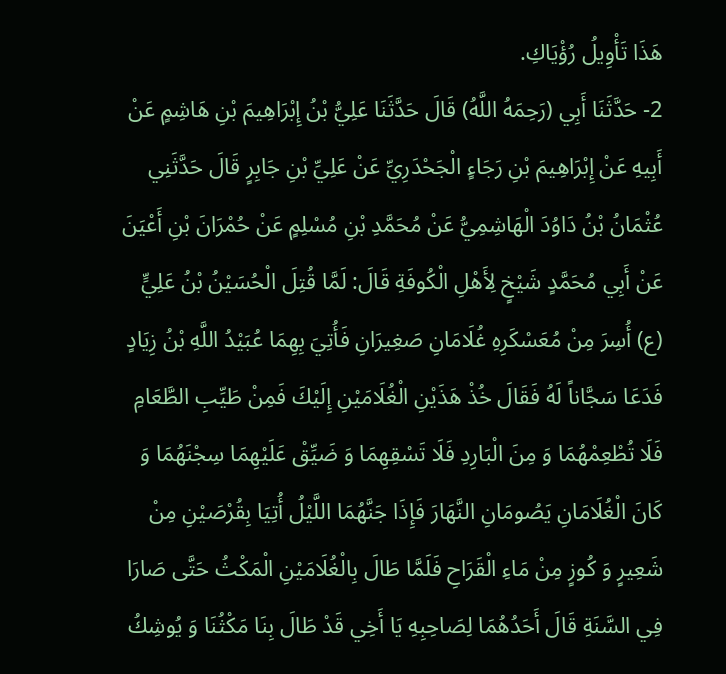هَذَا تَأْوِيلُ رُؤْيَاكِ.
2- حَدَّثَنَا أَبِي (رَحِمَهُ اللَّهُ) قَالَ حَدَّثَنَا عَلِيُّ بْنُ إِبْرَاهِيمَ بْنِ هَاشِمٍ عَنْ أَبِيهِ عَنْ إِبْرَاهِيمَ بْنِ رَجَاءٍ الْجَحْدَرِيِّ عَنْ عَلِيِّ بْنِ جَابِرٍ قَالَ حَدَّثَنِي عُثْمَانُ بْنُ دَاوُدَ الْهَاشِمِيُّ عَنْ مُحَمَّدِ بْنِ مُسْلِمٍ عَنْ حُمْرَانَ بْنِ أَعْيَنَ عَنْ أَبِي مُحَمَّدٍ شَيْخٍ لِأَهْلِ الْكُوفَةِ قَالَ: لَمَّا قُتِلَ الْحُسَيْنُ بْنُ عَلِيٍّ (ع) أُسِرَ مِنْ مُعَسْكَرِهِ غُلَامَانِ صَغِيرَانِ فَأُتِيَ بِهِمَا عُبَيْدُ اللَّهِ بْنُ زِيَادٍ فَدَعَا سَجَّاناً لَهُ فَقَالَ خُذْ هَذَيْنِ الْغُلَامَيْنِ إِلَيْكَ فَمِنْ طَيِّبِ الطَّعَامِ فَلَا تُطْعِمْهُمَا وَ مِنَ الْبَارِدِ فَلَا تَسْقِهِمَا وَ ضَيِّقْ عَلَيْهِمَا سِجْنَهُمَا وَ كَانَ الْغُلَامَانِ يَصُومَانِ النَّهَارَ فَإِذَا جَنَّهُمَا اللَّيْلُ أُتِيَا بِقُرْصَيْنِ مِنْ شَعِيرٍ وَ كُوزٍ مِنْ مَاءِ الْقَرَاحِ فَلَمَّا طَالَ بِالْغُلَامَيْنِ الْمَكْثُ حَتَّى صَارَا فِي السَّنَةِ قَالَ أَحَدُهُمَا لِصَاحِبِهِ يَا أَخِي قَدْ طَالَ بِنَا مَكْثُنَا وَ يُوشِكُ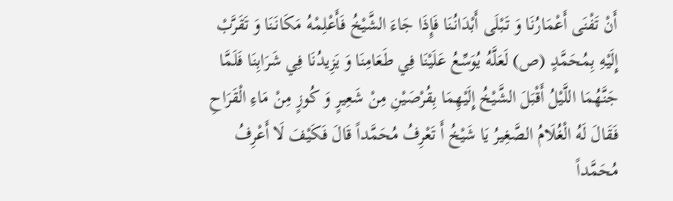أَنْ تَفْنَى أَعْمَارُنَا وَ تَبْلَى أَبْدَانُنَا فَإِذَا جَاءَ الشَّيْخُ فَأَعْلِمْهُ مَكَانَنَا وَ تَقَرَّبْ إِلَيْهِ بِمُحَمَّدٍ (ص) لَعَلَّهُ يُوَسِّعُ عَلَيْنَا فِي طَعَامِنَا وَ يَزِيدُنَا فِي شَرَابِنَا فَلَمَّا جَنَّهُمَا اللَّيْلُ أَقْبَلَ الشَّيْخُ إِلَيْهِمَا بِقُرْصَيْنِ مِنْ شَعِيرٍ وَ كُوزٍ مِنْ مَاءِ الْقَرَاحِ فَقَالَ لَهُ الْغُلَامُ الصَّغِيرُ يَا شَيْخُ أَ تَعْرِفُ مُحَمَّداً قَالَ فَكَيْفَ لَا أَعْرِفُ مُحَمَّداً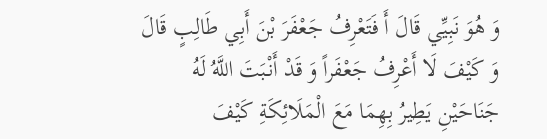وَ هُوَ نَبِيِّي قَالَ أَ فَتَعْرِفُ جَعْفَرَ بْنَ أَبِي طَالِبٍ قَالَ وَ كَيْفَ لَا أَعْرِفُ جَعْفَراً وَ قَدْ أَنْبَتَ اللَّهُ لَهُ جَنَاحَيْنِ يَطِيرُ بِهِمَا مَعَ الْمَلَائِكَةِ كَيْفَ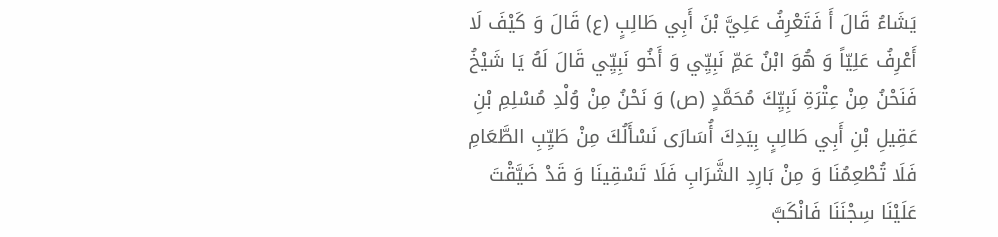يَشَاءُ قَالَ أَ فَتَعْرِفُ عَلِيَّ بْنَ أَبِي طَالِبٍ (ع) قَالَ وَ كَيْفَ لَا أَعْرِفُ عَلِيّاً وَ هُوَ ابْنُ عَمِّ نَبِيِّي وَ أَخُو نَبِيِّي قَالَ لَهُ يَا شَيْخُ فَنَحْنُ مِنْ عِتْرَةِ نَبِيِّكَ مُحَمَّدٍ (ص) وَ نَحْنُ مِنْ وُلْدِ مُسْلِمِ بْنِ عَقِيلِ بْنِ أَبِي طَالِبٍ بِيَدِكَ أُسَارَى نَسْأَلُكَ مِنْ طَيِّبِ الطَّعَامِ فَلَا تُطْعِمُنَا وَ مِنْ بَارِدِ الشَّرَابِ فَلَا تَسْقِينَا وَ قَدْ ضَيَّقْتَ عَلَيْنَا سِجْنَنَا فَانْكَبَّ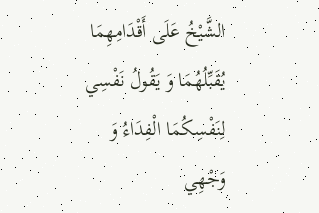الشَّيْخُ عَلَى أَقْدَامِهِمَا يُقَبِّلُهُمَا وَ يَقُولُ نَفْسِي لِنَفْسِكُمَا الْفِدَاءُ وَ وَجْهِي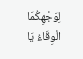لِوَجْهِكُمَا الْوِقَاءُ يَا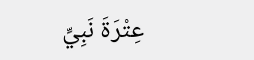عِتْرَةَ نَبِيِّ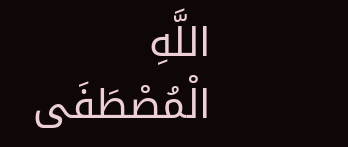اللَّهِ الْمُصْطَفَى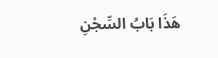هَذَا بَابُ السِّجْنِ